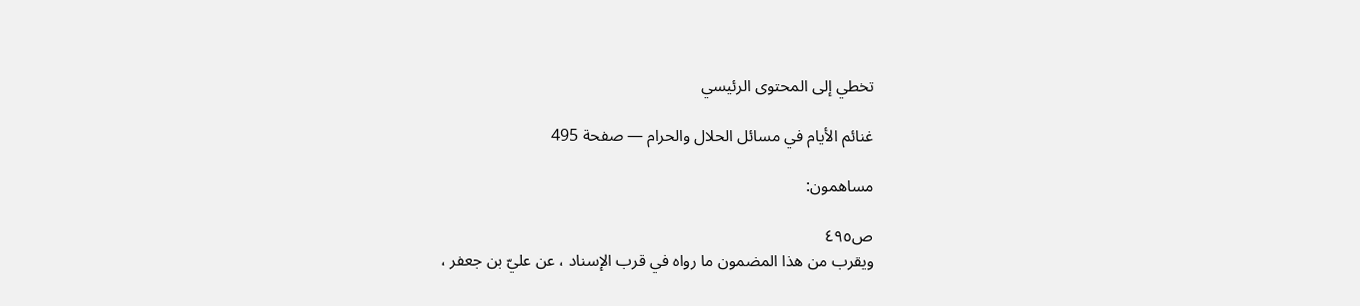تخطي إلى المحتوى الرئيسي

غنائم الأيام في مسائل الحلال والحرام — صفحة 495

مساهمون:

ص٤٩٥
ويقرب من هذا المضمون ما رواه في قرب الإسناد ، عن عليّ بن جعفر ،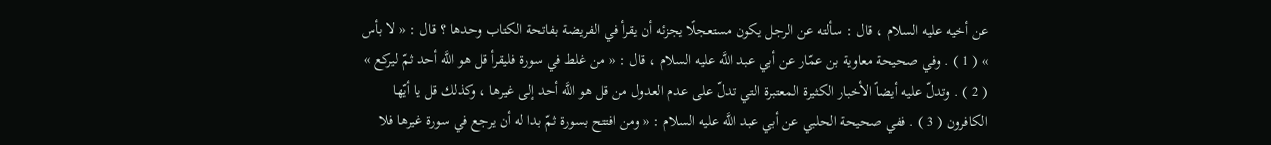عن أخيه عليه السلام ، قال : سألته عن الرجل يكون مستعجلًا يجزئه أن يقرأ في الفريضة بفاتحة الكتاب وحدها ؟ قال : « لا بأس » ( 1 ) . وفي صحيحة معاوية بن عمّار عن أبي عبد اللَّه عليه السلام ، قال : « من غلط في سورة فليقرأ قل هو اللَّه أحد ثمّ ليركع » ( 2 ) . وتدلّ عليه أيضاً الأخبار الكثيرة المعتبرة التي تدلّ على عدم العدول من قل هو اللَّه أحد إلى غيرها ، وكذلك قل يا أيّها الكافرون ( 3 ) . ففي صحيحة الحلبي عن أبي عبد اللَّه عليه السلام : « ومن افتتح بسورة ثمّ بدا له أن يرجع في سورة غيرها فلا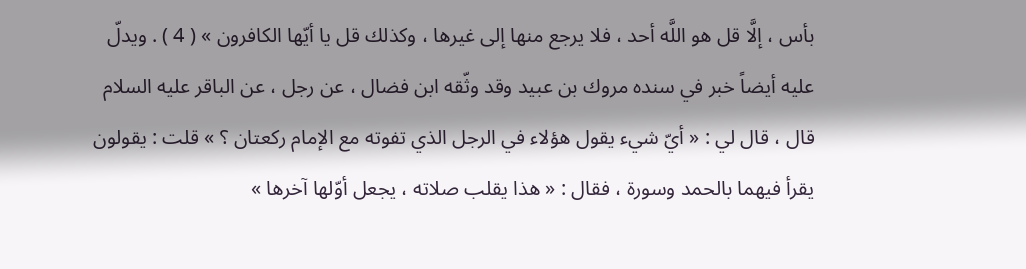بأس ، إلَّا قل هو اللَّه أحد ، فلا يرجع منها إلى غيرها ، وكذلك قل يا أيّها الكافرون » ( 4 ) . ويدلّ عليه أيضاً خبر في سنده مروك بن عبيد وقد وثّقه ابن فضال ، عن رجل ، عن الباقر عليه السلام قال ، قال لي : « أيّ شيء يقول هؤلاء في الرجل الذي تفوته مع الإمام ركعتان ؟ » قلت : يقولون يقرأ فيهما بالحمد وسورة ، فقال : « هذا يقلب صلاته ، يجعل أوّلها آخرها »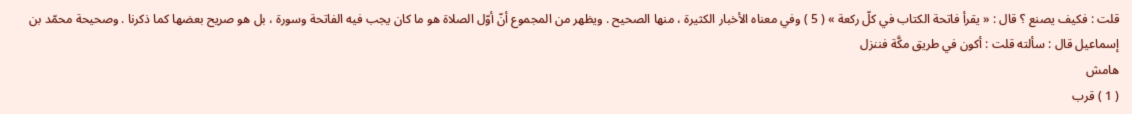قلت : فكيف يصنع ؟ قال : « يقرأ فاتحة الكتاب في كلّ ركعة » ( 5 ) وفي معناه الأخبار الكثيرة ، منها الصحيح . ويظهر من المجموع أنّ أوّل الصلاة هو ما كان يجب فيه الفاتحة وسورة ، بل هو صريح بعضها كما ذكرنا . وصحيحة محمّد بن إسماعيل قال : سألته قلت : أكون في طريق مكَّة فننزل
هامش
( 1 ) قرب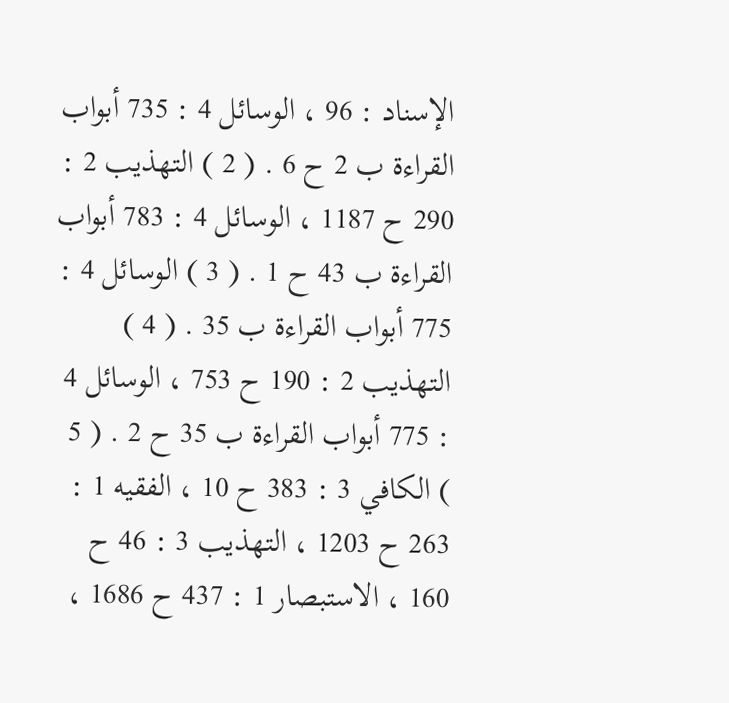الإسناد : 96 ، الوسائل 4 : 735 أبواب القراءة ب 2 ح 6 . ( 2 ) التهذيب 2 : 290 ح 1187 ، الوسائل 4 : 783 أبواب القراءة ب 43 ح 1 . ( 3 ) الوسائل 4 : 775 أبواب القراءة ب 35 . ( 4 ) التهذيب 2 : 190 ح 753 ، الوسائل 4 : 775 أبواب القراءة ب 35 ح 2 . ( 5 ) الكافي 3 : 383 ح 10 ، الفقيه 1 : 263 ح 1203 ، التهذيب 3 : 46 ح 160 ، الاستبصار 1 : 437 ح 1686 ،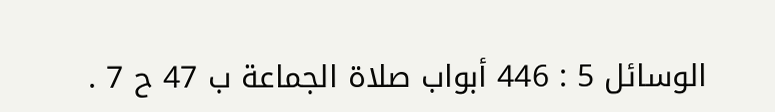الوسائل 5 : 446 أبواب صلاة الجماعة ب 47 ح 7 .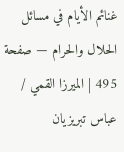غنائم الأيام في مسائل الحلال والحرام — صفحة 495 | الميرزا القمي / عباس تبريزيان